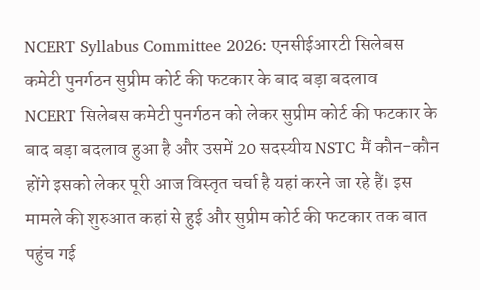NCERT Syllabus Committee 2026: एनसीईआरटी सिलेबस कमेटी पुनर्गठन सुप्रीम कोर्ट की फटकार के बाद बड़ा बदलाव
NCERT सिलेबस कमेटी पुनर्गठन को लेकर सुप्रीम कोर्ट की फटकार के बाद बड़ा बदलाव हुआ है और उसमें 20 सदस्यीय NSTC मैं कौन-कौन होंगे इसको लेकर पूरी आज विस्तृत चर्चा है यहां करने जा रहे हैं। इस मामले की शुरुआत कहां से हुई और सुप्रीम कोर्ट की फटकार तक बात पहुंच गई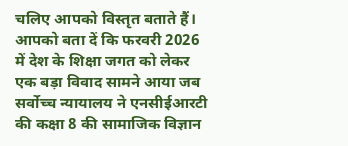चलिए आपको विस्तृत बताते हैं।
आपको बता दें कि फरवरी 2026 में देश के शिक्षा जगत को लेकर एक बड़ा विवाद सामने आया जब सर्वोच्च न्यायालय ने एनसीईआरटी की कक्षा 8 की सामाजिक विज्ञान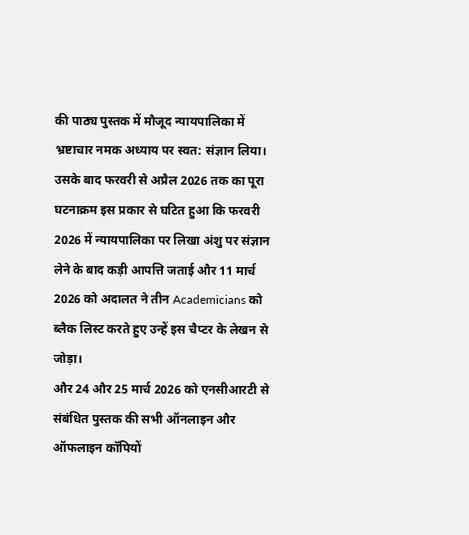की पाठ्य पुस्तक में मौजूद न्यायपालिका में भ्रष्टाचार नमक अध्याय पर स्वत: संज्ञान लिया।
उसके बाद फरवरी से अप्रैल 2026 तक का पूरा घटनाक्रम इस प्रकार से घटित हुआ कि फरवरी 2026 में न्यायपालिका पर लिखा अंशु पर संज्ञान लेने के बाद कड़ी आपत्ति जताई और 11 मार्च 2026 को अदालत ने तीन Academicians को ब्लैक लिस्ट करते हुए उन्हें इस चैप्टर के लेखन से जोड़ा।
और 24 और 25 मार्च 2026 को एनसीआरटी से संबंधित पुस्तक की सभी ऑनलाइन और ऑफलाइन कॉपियों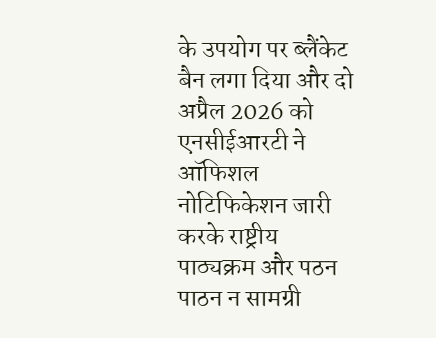के उपयोग पर ब्लैंकेट बैन लगा दिया और दो अप्रैल 2026 को एनसीईआरटी ने ऑफिशल नोटिफिकेशन जारी करके राष्ट्रीय पाठ्यक्रम और पठन पाठन न सामग्री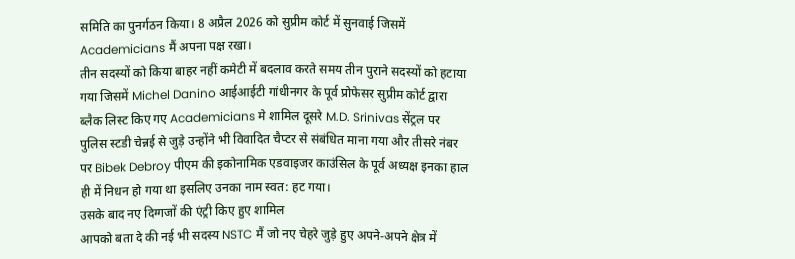समिति का पुनर्गठन किया। 8 अप्रैल 2026 को सुप्रीम कोर्ट में सुनवाई जिसमें Academicians मैं अपना पक्ष रखा।
तीन सदस्यों को किया बाहर नहीं कमेटी में बदलाव करते समय तीन पुराने सदस्यों को हटाया गया जिसमें Michel Danino आईआईटी गांधीनगर के पूर्व प्रोफेसर सुप्रीम कोर्ट द्वारा ब्लैक लिस्ट किए गए Academicians मे शामिल दूसरे M.D. Srinivas सेंट्रल पर पुलिस स्टडी चेन्नई से जुड़े उन्होंने भी विवादित चैप्टर से संबंधित माना गया और तीसरे नंबर पर Bibek Debroy पीएम की इकोनामिक एडवाइजर काउंसिल के पूर्व अध्यक्ष इनका हाल ही में निधन हो गया था इसलिए उनका नाम स्वत: हट गया।
उसके बाद नए दिग्गजों की एंट्री किए हुए शामिल
आपको बता दे की नई भी सदस्य NSTC मैं जो नए चेहरे जुड़े हुए अपने-अपने क्षेत्र में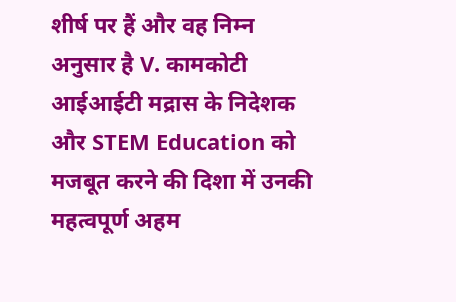शीर्ष पर हैं और वह निम्न अनुसार है V. कामकोटी आईआईटी मद्रास के निदेशक और STEM Education को मजबूत करने की दिशा में उनकी महत्वपूर्ण अहम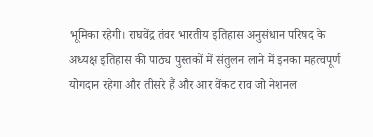भूमिका रहेगी। राघवेंद्र तंवर भारतीय इतिहास अनुसंधान परिषद के अध्यक्ष इतिहास की पाठ्य पुस्तकों में संतुलन लाने में इनका महत्वपूर्ण योगदान रहेगा और तीसरे हैं और आर वेंकट राव जो नेशनल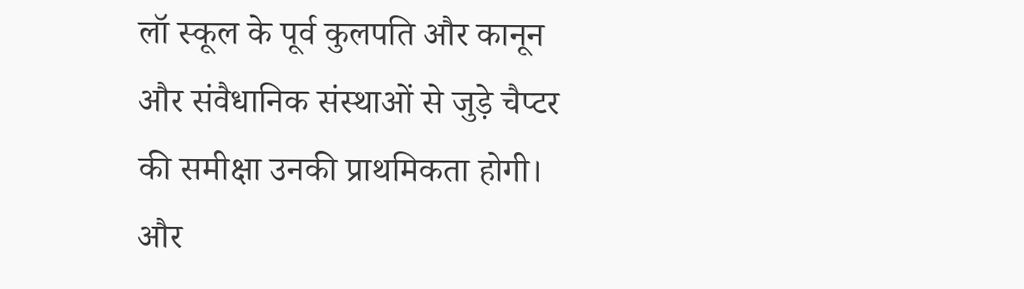लॉ स्कूल के पूर्व कुलपति और कानून और संवैधानिक संस्थाओं से जुड़े चैप्टर की समीक्षा उनकी प्राथमिकता होगी।
और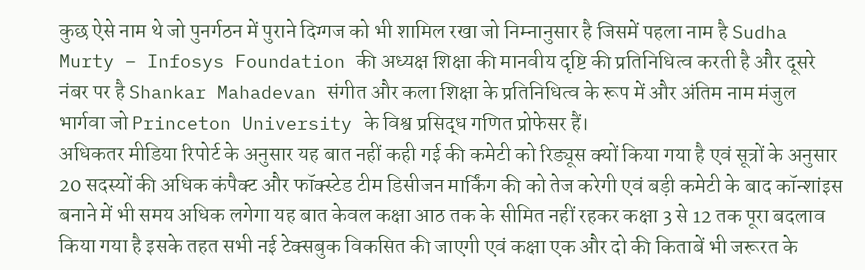कुछ ऐसे नाम थे जो पुनर्गठन में पुराने दिग्गज को भी शामिल रखा जो निम्नानुसार है जिसमें पहला नाम है Sudha Murty – Infosys Foundation की अध्यक्ष शिक्षा की मानवीय दृष्टि की प्रतिनिधित्व करती है और दूसरे नंबर पर है Shankar Mahadevan संगीत और कला शिक्षा के प्रतिनिधित्व के रूप में और अंतिम नाम मंजुल भार्गवा जो Princeton University के विश्व प्रसिद्ध गणित प्रोफेसर हैं।
अधिकतर मीडिया रिपोर्ट के अनुसार यह बात नहीं कही गई की कमेटी को रिड्यूस क्यों किया गया है एवं सूत्रों के अनुसार 20 सदस्यों की अधिक कंपैक्ट और फॉक्स्टेड टीम डिसीजन मार्किंग की को तेज करेगी एवं बड़ी कमेटी के बाद कॉन्शांइस बनाने में भी समय अधिक लगेगा यह बात केवल कक्षा आठ तक के सीमित नहीं रहकर कक्षा 3 से 12 तक पूरा बदलाव किया गया है इसके तहत सभी नई टेक्सबुक विकसित की जाएगी एवं कक्षा एक और दो की किताबें भी जरूरत के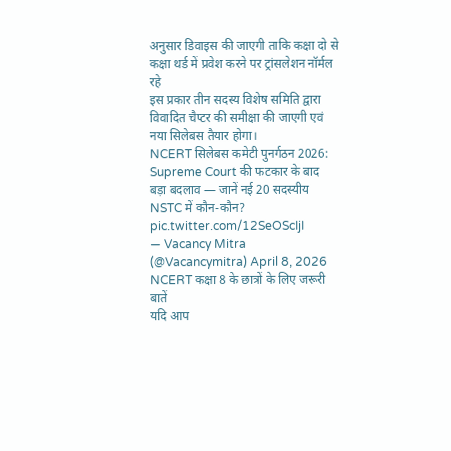अनुसार डिवाइस की जाएगी ताकि कक्षा दो से कक्षा थर्ड में प्रवेश करने पर ट्रांसलेशन नॉर्मल रहे
इस प्रकार तीन सदस्य विशेष समिति द्वारा विवादित चैप्टर की समीक्षा की जाएगी एवं नया सिलेबस तैयार होगा।
NCERT सिलेबस कमेटी पुनर्गठन 2026: Supreme Court की फटकार के बाद बड़ा बदलाव — जानें नई 20 सदस्यीय NSTC में कौन-कौन? pic.twitter.com/12SeOScIjI
— Vacancy Mitra (@Vacancymitra) April 8, 2026
NCERT कक्षा 8 के छात्रों के लिए जरूरी बातें
यदि आप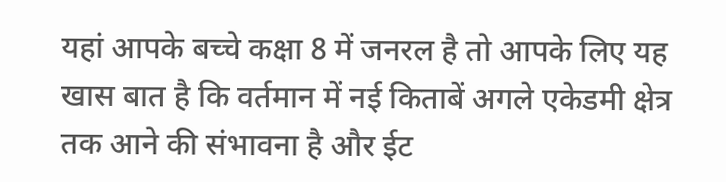यहां आपके बच्चे कक्षा 8 में जनरल है तो आपके लिए यह खास बात है कि वर्तमान में नई किताबें अगले एकेडमी क्षेत्र तक आने की संभावना है और ईट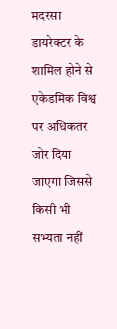मदरसा डायरेक्टर के शामिल होने से एकेडमिक विश्व पर अधिकतर जोर दिया जाएगा जिससे किसी भी सभ्यता नहीं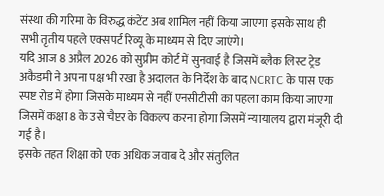संस्था की गरिमा के विरुद्ध कंटेंट अब शामिल नहीं किया जाएगा इसके साथ ही सभी तृतीय पहले एक्सपर्ट रिव्यू के माध्यम से दिए जाएंगे।
यदि आज 8 अप्रैल 2026 को सुप्रीम कोर्ट में सुनवाई है जिसमें ब्लैक लिस्ट ट्रेड अकैडमी ने अपना पक्ष भी रखा है अदालत के निर्देश के बाद NCRTC के पास एक स्पष्ट रोड में होगा जिसके माध्यम से नहीं एनसीटीसी का पहला काम किया जाएगा जिसमें कक्षा 8 के उसे चैप्टर के विकल्प करना होगा जिसमें न्यायालय द्वारा मंजूरी दी गई है।
इसके तहत शिक्षा को एक अधिक जवाब दे और संतुलित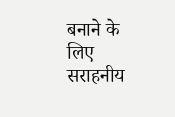बनाने के लिए सराहनीय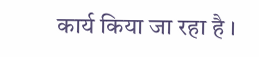कार्य किया जा रहा है ।